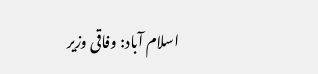اسلام آباد: وفاقی وزیر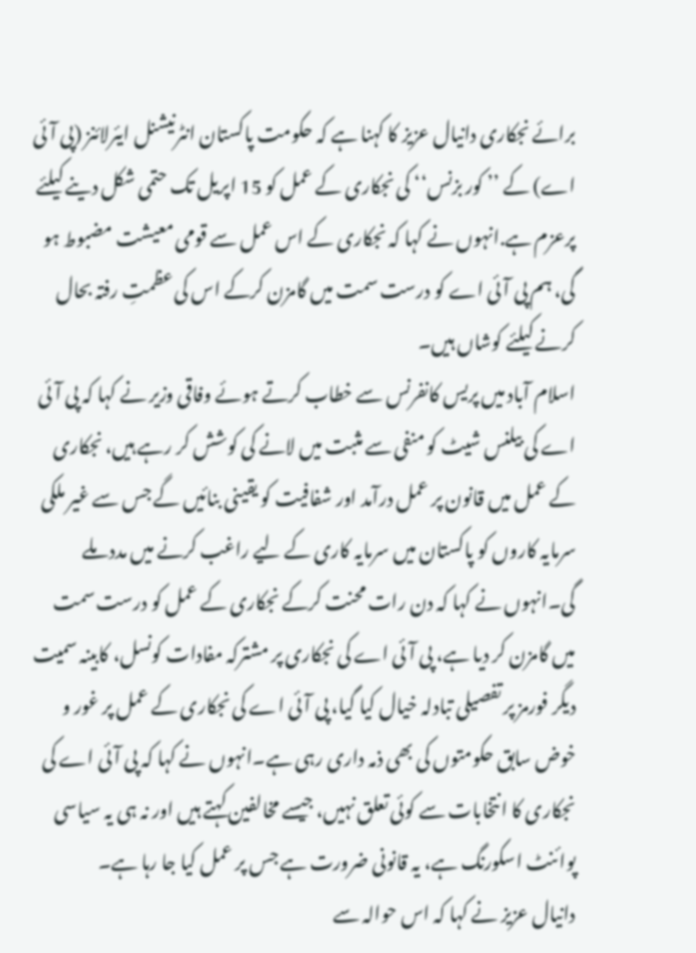برائے نجکاری دانیال عزیز کا کہنا ہے کہ حکومت پاکستان انٹرنیشنل ایئرلائنز (پی آئی اے) کے ’’ کور بزنس‘‘ کی نجکاری کے عمل کو 15 اپریل تک حتمی شکل دینے کیلئے پرعزم ہے.انہوں نے کہا کہ نجکاری کے اس عمل سے قومی معیشت مضبوط ہو گی، ہم پی آئی اے کو درست سمت میں گامزن کرکے اس کی عظمتِ رفتہ بحال کرنے کیلئے کوشاں ہیں۔
اسلام آباد میں پریس کانفرنس سے خطاب کرتے ہوئے وفاقی وزیر نے کہا کہ پی آئی اے کی بیلنس شیٹ کو منفی سے مثبت میں لانے کی کوشش کر رہے ہیں، نجکاری کے عمل میں قانون پر عمل درآمد اور شفافیت کو یقینی بنائیں گے جس سے غیر ملکی سرمایہ کاروں کو پاکستان میں سرمایہ کاری کے لیے راغب کرنے میں مدد ملے گی۔انہوں نے کہا کہ دن رات محنت کرکے نجکاری کے عمل کو درست سمت میں گامزن کر دیا ہے، پی آئی اے کی نجکاری پر مشترکہ مفادات کونسل، کابینہ سمیت دیگر فورمز پر تفصیلی تبادلہ خیال کیا گیا، پی آئی اے کی نجکاری کے عمل پر غور و خوض سابق حکومتوں کی بھی ذمہ داری رہی ہے۔انہوں نے کہا کہ پی آئی اے کی نجکاری کا انتخابات سے کوئی تعلق نہیں، جیسے مخالفین کہتے ہیں اور نہ ہی یہ سیاسی پوائنٹ اسکورنگ ہے، یہ قانونی ضرورت ہے جس پر عمل کیا جا رہا ہے۔
دانیال عزیز نے کہا کہ اس حوالہ سے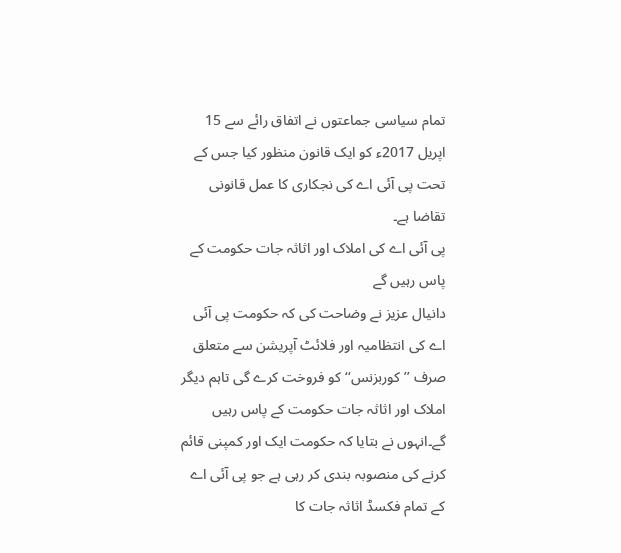تمام سیاسی جماعتوں نے اتفاق رائے سے 15 اپریل 2017ء کو ایک قانون منظور کیا جس کے تحت پی آئی اے کی نجکاری کا عمل قانونی تقاضا ہے۔
پی آئی اے کی املاک اور اثاثہ جات حکومت کے پاس رہیں گے
دانیال عزیز نے وضاحت کی کہ حکومت پی آئی اے کی انتظامیہ اور فلائٹ آپریشن سے متعلق صرف ’’کوربزنس‘‘ کو فروخت کرے گی تاہم دیگر املاک اور اثاثہ جات حکومت کے پاس رہیں گے۔انہوں نے بتایا کہ حکومت ایک اور کمپنی قائم کرنے کی منصوبہ بندی کر رہی ہے جو پی آئی اے کے تمام فکسڈ اثاثہ جات کا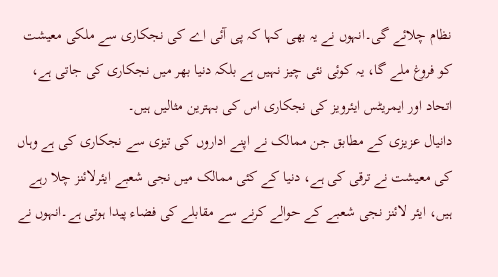نظام چلائے گی۔انہوں نے یہ بھی کہا کہ پی آئی اے کی نجکاری سے ملکی معیشت کو فروغ ملے گا، یہ کوئی نئی چیز نہیں ہے بلکہ دنیا بھر میں نجکاری کی جاتی ہے، اتحاد اور ایمریٹس ایئرویز کی نجکاری اس کی بہترین مثالیں ہیں۔
دانیال عزیزی کے مطابق جن ممالک نے اپنے اداروں کی تیزی سے نجکاری کی ہے وہاں کی معیشت نے ترقی کی ہے، دنیا کے کئی ممالک میں نجی شعبے ایئرلائنز چلا رہے ہیں، ایئر لائنز نجی شعبے کے حوالے کرنے سے مقابلے کی فضاء پیدا ہوتی ہے۔انہوں نے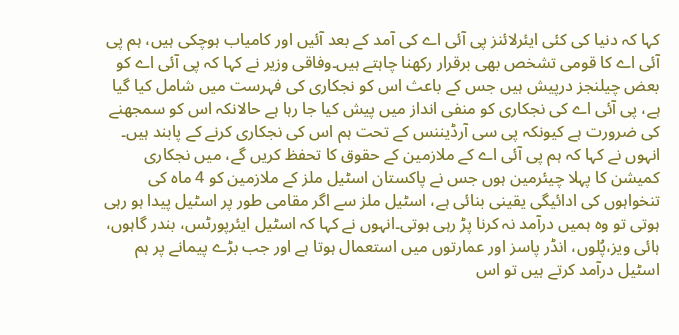کہا کہ دنیا کی کئی ایئرلائنز پی آئی اے کی آمد کے بعد آئیں اور کامیاب ہوچکی ہیں، ہم پی آئی اے کا قومی تشخص بھی برقرار رکھنا چاہتے ہیں۔وفاقی وزیر نے کہا کہ پی آئی اے کو بعض چیلنجز درپیش ہیں جس کے باعث اس کو نجکاری کی فہرست میں شامل کیا گیا ہے، پی آئی اے کی نجکاری کو منفی انداز میں پیش کیا جا رہا ہے حالانکہ اس کو سمجھنے کی ضرورت ہے کیونکہ پی سی آرڈیننس کے تحت ہم اس کی نجکاری کرنے کے پابند ہیں۔
انہوں نے کہا کہ ہم پی آئی اے کے ملازمین کے حقوق کا تحفظ کریں گے، میں نجکاری کمیشن کا پہلا چیئرمین ہوں جس نے پاکستان اسٹیل ملز کے ملازمین کو 4 ماہ کی تنخواہوں کی ادائیگی یقینی بنائی ہے، اسٹیل ملز سے اگر مقامی طور پر اسٹیل پیدا ہو رہی ہوتی تو وہ ہمیں درآمد نہ کرنا پڑ رہی ہوتی۔انہوں نے کہا کہ اسٹیل ایئرپورٹس، بندر گاہوں، ہائی ویز،پُلوں، انڈر پاسز اور عمارتوں میں استعمال ہوتا ہے اور جب بڑے پیمانے پر ہم اسٹیل درآمد کرتے ہیں تو اس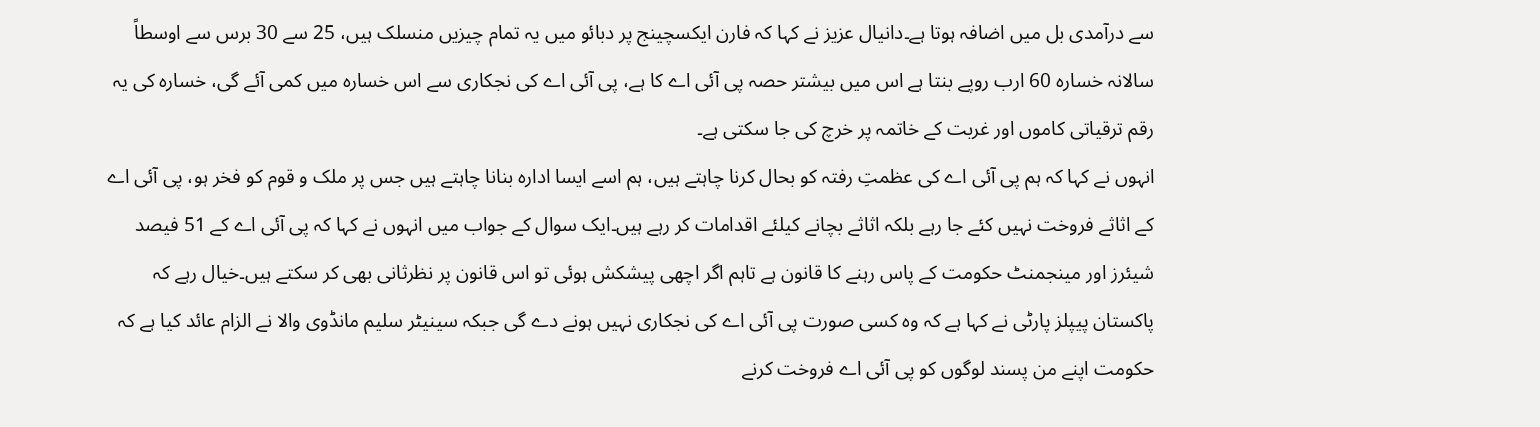سے درآمدی بل میں اضافہ ہوتا ہے۔دانیال عزیز نے کہا کہ فارن ایکسچینج پر دبائو میں یہ تمام چیزیں منسلک ہیں، 25 سے 30 برس سے اوسطاً سالانہ خسارہ 60 ارب روپے بنتا ہے اس میں بیشتر حصہ پی آئی اے کا ہے، پی آئی اے کی نجکاری سے اس خسارہ میں کمی آئے گی، خسارہ کی یہ رقم ترقیاتی کاموں اور غربت کے خاتمہ پر خرچ کی جا سکتی ہے۔
انہوں نے کہا کہ ہم پی آئی اے کی عظمتِ رفتہ کو بحال کرنا چاہتے ہیں، ہم اسے ایسا ادارہ بنانا چاہتے ہیں جس پر ملک و قوم کو فخر ہو، پی آئی اے کے اثاثے فروخت نہیں کئے جا رہے بلکہ اثاثے بچانے کیلئے اقدامات کر رہے ہیں۔ایک سوال کے جواب میں انہوں نے کہا کہ پی آئی اے کے 51 فیصد شیئرز اور مینجمنٹ حکومت کے پاس رہنے کا قانون ہے تاہم اگر اچھی پیشکش ہوئی تو اس قانون پر نظرثانی بھی کر سکتے ہیں۔خیال رہے کہ پاکستان پیپلز پارٹی نے کہا ہے کہ وہ کسی صورت پی آئی اے کی نجکاری نہیں ہونے دے گی جبکہ سینیٹر سلیم مانڈوی والا نے الزام عائد کیا ہے کہ حکومت اپنے من پسند لوگوں کو پی آئی اے فروخت کرنے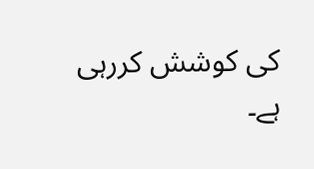کی کوشش کررہی ہے۔